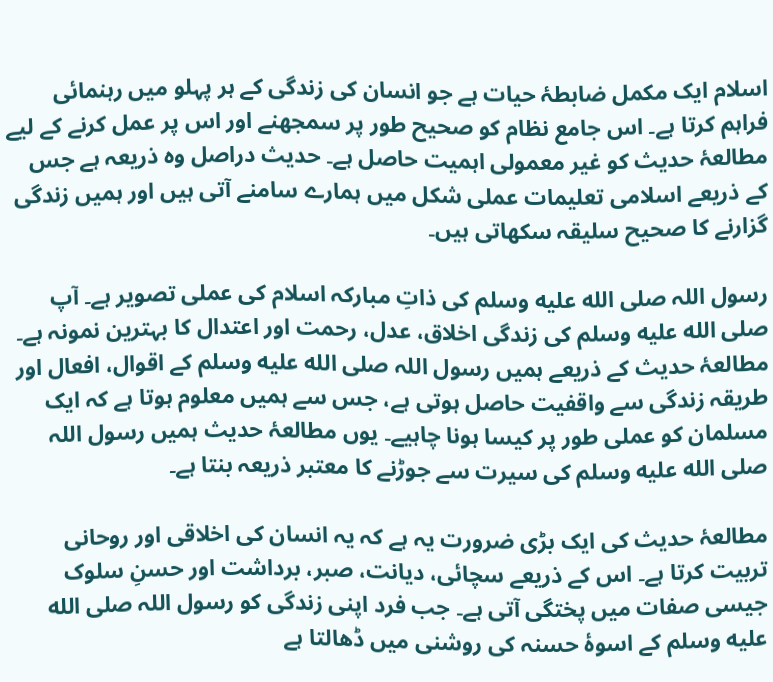اسلام ایک مکمل ضابطۂ حیات ہے جو انسان کی زندگی کے ہر پہلو میں رہنمائی فراہم کرتا ہے۔ اس جامع نظام کو صحیح طور پر سمجھنے اور اس پر عمل کرنے کے لیے مطالعۂ حدیث کو غیر معمولی اہمیت حاصل ہے۔ حدیث دراصل وہ ذریعہ ہے جس کے ذریعے اسلامی تعلیمات عملی شکل میں ہمارے سامنے آتی ہیں اور ہمیں زندگی گزارنے کا صحیح سلیقہ سکھاتی ہیں۔

رسول اللہ صلى الله عليه وسلم کی ذاتِ مبارکہ اسلام کی عملی تصویر ہے۔ آپ صلى الله عليه وسلم کی زندگی اخلاق، عدل، رحمت اور اعتدال کا بہترین نمونہ ہے۔ مطالعۂ حدیث کے ذریعے ہمیں رسول اللہ صلى الله عليه وسلم کے اقوال، افعال اور طریقہ زندگی سے واقفیت حاصل ہوتی ہے، جس سے ہمیں معلوم ہوتا ہے کہ ایک مسلمان کو عملی طور پر کیسا ہونا چاہیے۔ یوں مطالعۂ حدیث ہمیں رسول اللہ صلى الله عليه وسلم کی سیرت سے جوڑنے کا معتبر ذریعہ بنتا ہے۔

مطالعۂ حدیث کی ایک بڑی ضرورت یہ ہے کہ یہ انسان کی اخلاقی اور روحانی تربیت کرتا ہے۔ اس کے ذریعے سچائی، دیانت، صبر، برداشت اور حسنِ سلوک جیسی صفات میں پختگی آتی ہے۔ جب فرد اپنی زندگی کو رسول اللہ صلى الله عليه وسلم کے اسوۂ حسنہ کی روشنی میں ڈھالتا ہے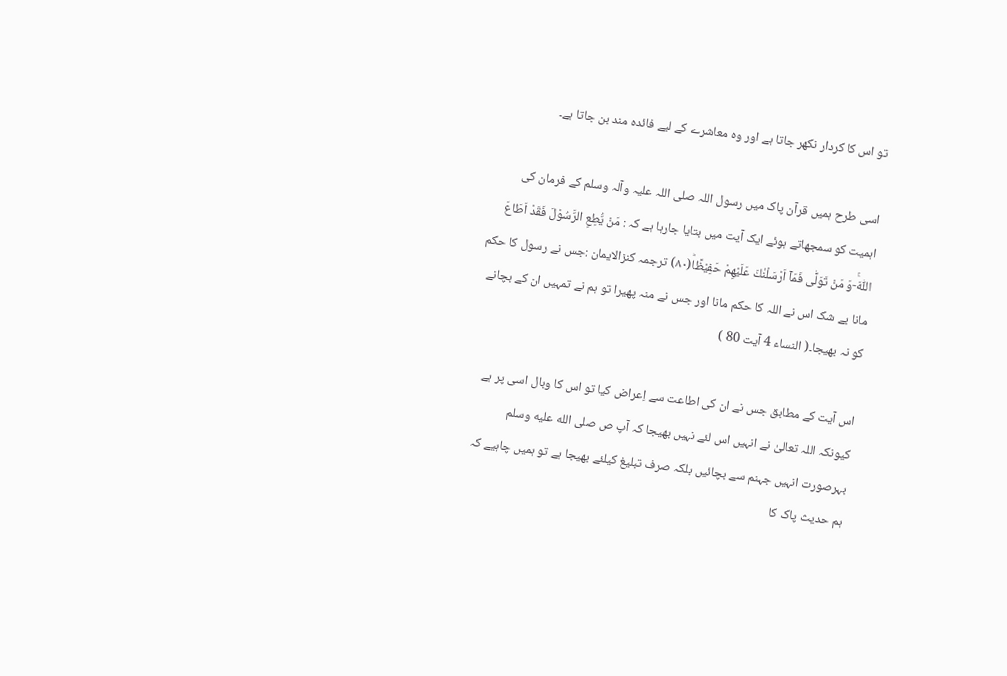تو اس کا کردار نکھر جاتا ہے اور وہ معاشرے کے لیے فائدہ مند بن جاتا ہے۔

اسی طرح ہمیں قرآن پاک میں رسول اللہ صلی اللہ علیہ وآلہ وسلم کے فرمان کی اہمیت کو سمجھاتے ہوئے ایک آیت میں بتایا جارہا ہے کہ : مَنْ یُّطِعِ الرَّسُوْلَ فَقَدْ اَطَاعَ اللّٰهَۚ-وَ مَنْ تَوَلّٰى فَمَاۤ اَرْسَلْنٰكَ عَلَیْهِمْ حَفِیْظًاؕ(۸۰) ترجمہ کنزالایمان :جس نے رسول کا حکم مانا بے شک اس نے اللہ کا حکم مانا اور جس نے منہ پھیرا تو ہم نے تمہیں ان کے بچانے کو نہ بھیجا۔( النساء 4 آیت 80 )

اس آیت کے مطابق جس نے ان کی اطاعت سے اِعراض کیا تو اس کا وبال اسی پر ہے کیونکہ اللہ تعالیٰ نے انہیں اس لئے نہیں بھیجا کہ آپ ص صلى الله عليه وسلم بہرصورت انہیں جہنم سے بچائیں بلکہ صرف تبلیغ کیلئے بھیجا ہے تو ہمیں چاہیے کہ ہم حدیث پاک کا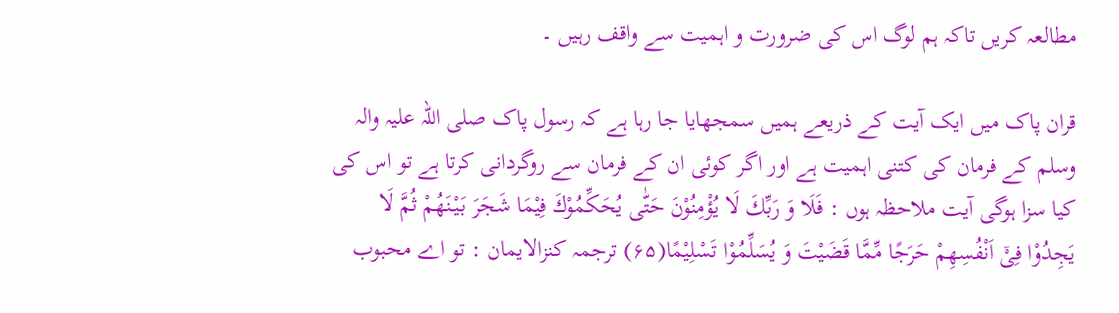مطالعہ کریں تاکہ ہم لوگ اس کی ضرورت و اہمیت سے واقف رہیں ۔

قران پاک میں ایک آیت کے ذریعے ہمیں سمجھایا جا رہا ہے کہ رسول پاک صلی اللہ علیہ والہ وسلم کے فرمان کی کتنی اہمیت ہے اور اگر کوئی ان کے فرمان سے روگردانی کرتا ہے تو اس کی کیا سزا ہوگی آیت ملاحظہ ہوں : فَلَا وَ رَبِّكَ لَا یُؤْمِنُوْنَ حَتّٰى یُحَكِّمُوْكَ فِیْمَا شَجَرَ بَیْنَهُمْ ثُمَّ لَا یَجِدُوْا فِیْۤ اَنْفُسِهِمْ حَرَجًا مِّمَّا قَضَیْتَ وَ یُسَلِّمُوْا تَسْلِیْمًا(۶۵) ترجمہ کنزالایمان : تو اے محبوب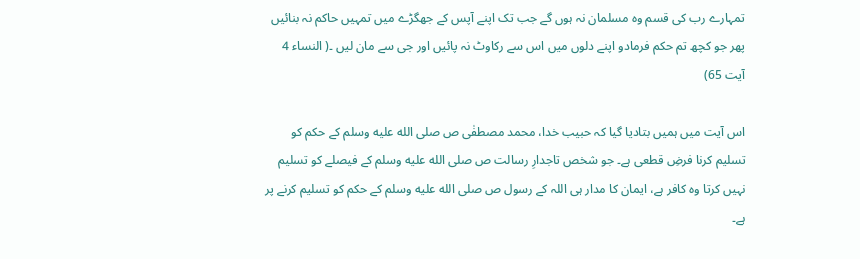تمہارے رب کی قسم وہ مسلمان نہ ہوں گے جب تک اپنے آپس کے جھگڑے میں تمہیں حاکم نہ بنائیں پھر جو کچھ تم حکم فرمادو اپنے دلوں میں اس سے رکاوٹ نہ پائیں اور جی سے مان لیں ۔( النساء 4 آیت 65)

اس آیت میں ہمیں بتادیا گیا کہ حبیب خدا، محمد مصطفٰی ص صلى الله عليه وسلم کے حکم کو تسلیم کرنا فرضِ قطعی ہے۔ جو شخص تاجدارِ رسالت ص صلى الله عليه وسلم کے فیصلے کو تسلیم نہیں کرتا وہ کافر ہے، ایمان کا مدار ہی اللہ کے رسول ص صلى الله عليه وسلم کے حکم کو تسلیم کرنے پر ہے۔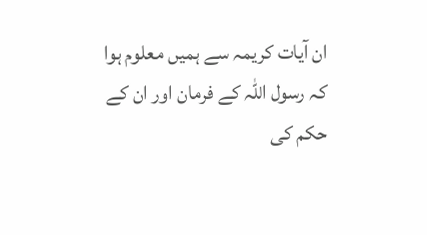ان آیات کریمہ سے ہمیں معلوم ہوا کہ رسول اللہ کے فرمان اور ان کے حکم کی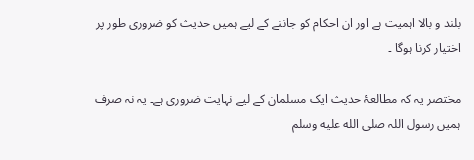بلند و بالا اہمیت ہے اور ان احکام کو جاننے کے لیے ہمیں حدیث کو ضروری طور پر اختیار کرنا ہوگا ۔

مختصر یہ کہ مطالعۂ حدیث ایک مسلمان کے لیے نہایت ضروری ہے۔ یہ نہ صرف ہمیں رسول اللہ صلى الله عليه وسلم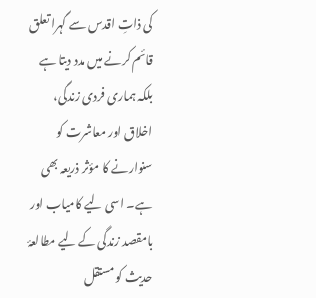کی ذاتِ اقدس سے گہرا تعلق قائم کرنے میں مدد دیتا ہے بلکہ ہماری فردی زندگی، اخلاق اور معاشرت کو سنوارنے کا مؤثر ذریعہ بھی ہے۔ اسی لیے کامیاب اور بامقصد زندگی کے لیے مطالعۂ حدیث کو مستقل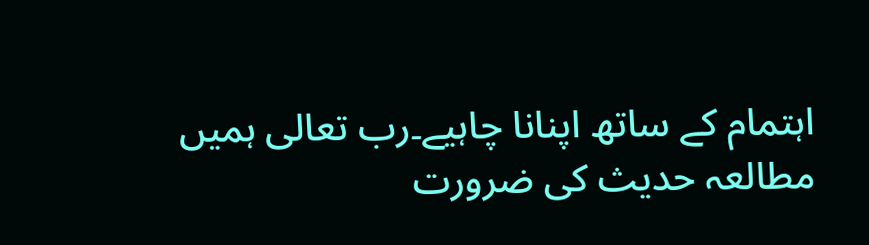اہتمام کے ساتھ اپنانا چاہیے۔رب تعالی ہمیں مطالعہ حدیث کی ضرورت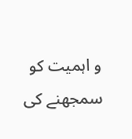و اہمیت کو سمجھنے کی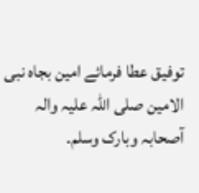توفیق عطا فرمائے امین بجاہ نبی الامین صلی اللہ علیہ والہ آصحابہ وبارک وسلم۔